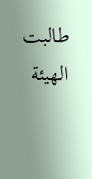طالبت الهيئة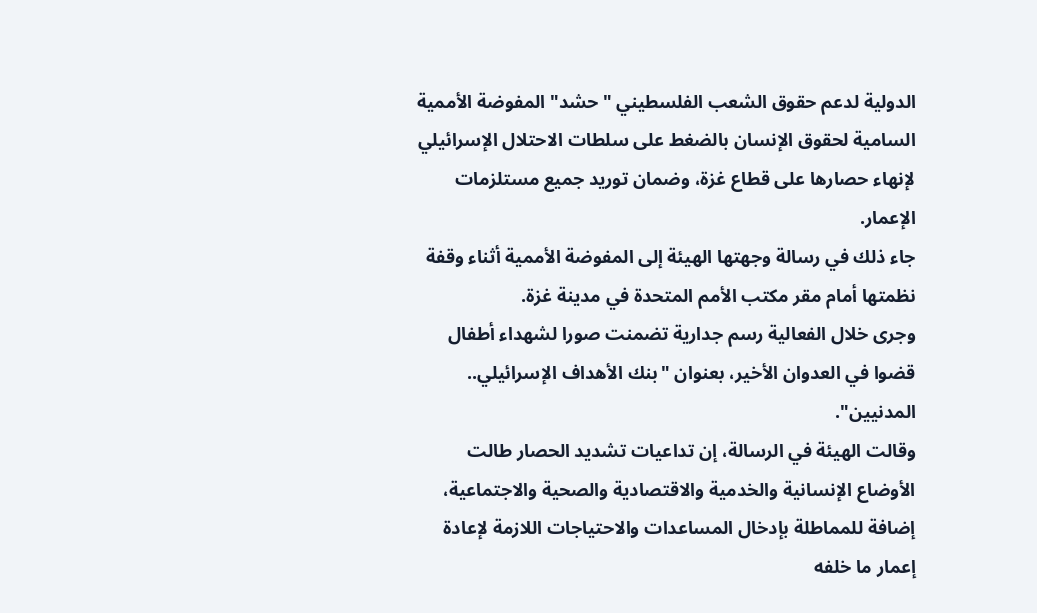الدولية لدعم حقوق الشعب الفلسطيني "حشد" المفوضة الأممية السامية لحقوق الإنسان بالضغط على سلطات الاحتلال الإسرائيلي لإنهاء حصارها على قطاع غزة، وضمان توريد جميع مستلزمات الإعمار.
جاء ذلك في رسالة وجهتها الهيئة إلى المفوضة الأممية أثناء وقفة نظمتها أمام مقر مكتب الأمم المتحدة في مدينة غزة.
وجرى خلال الفعالية رسم جدارية تضمنت صورا لشهداء أطفال قضوا في العدوان الأخير، بعنوان "بنك الأهداف الإسرائيلي.. المدنيين".
وقالت الهيئة في الرسالة، إن تداعيات تشديد الحصار طالت الأوضاع الإنسانية والخدمية والاقتصادية والصحية والاجتماعية، إضافة للمماطلة بإدخال المساعدات والاحتياجات اللازمة لإعادة إعمار ما خلفه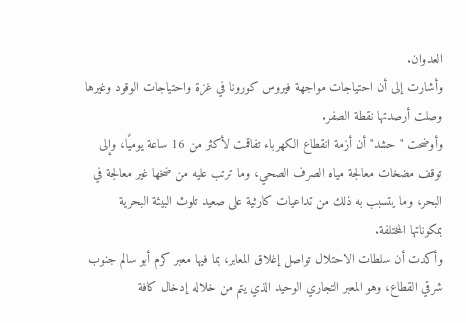العدوان.
وأشارت إلى أن احتياجات مواجهة فيروس كورونا في غزة واحتياجات الوقود وغيرها وصلت أرصدتها نقطة الصفر.
وأوضحت "حشد" أن أزمة انقطاع الكهرباء تفاقمت لأكثر من 16 ساعة يوميًا، وإلى توقف مضخات معالجة مياه الصرف الصحي، وما ترتب عليه من ضخها غير معالجة في البحر، وما يتسبب به ذلك من تداعيات كارثية على صعيد تلوث البيئة البحرية بمكوناتها المختلفة.
وأكدت أن سلطات الاحتلال تواصل إغلاق المعابر، بما فيها معبر كرم أبو سالم جنوب شرقي القطاع، وهو المعبر التجاري الوحيد الذي يتم من خلاله إدخال كافة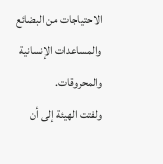الاحتياجات من البضائع والمساعدات الإنسانية والمحروقات.
ولفتت الهيئة إلى أن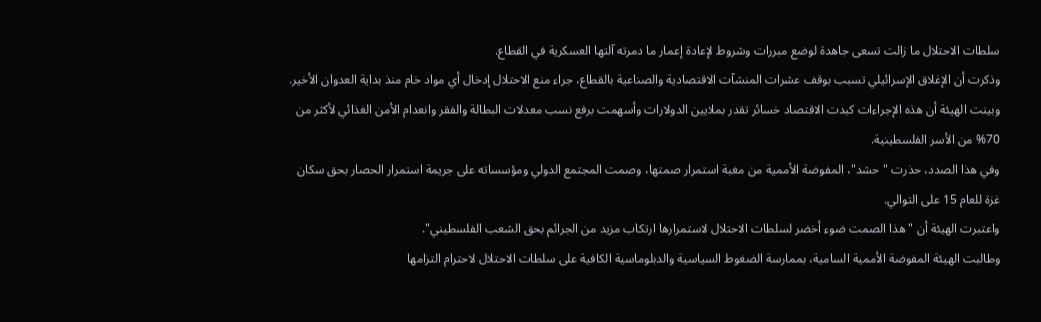سلطات الاحتلال ما زالت تسعى جاهدة لوضع مبررات وشروط لإعادة إعمار ما دمرته آلتها العسكرية في القطاع.
وذكرت أن الإغلاق الإسرائيلي تسبب بوقف عشرات المنشآت الاقتصادية والصناعية بالقطاع، جراء منع الاحتلال إدخال أي مواد خام منذ بداية العدوان الأخير.
وبينت الهيئة أن هذه الإجراءات كبدت الاقتصاد خسائر تقدر بملايين الدولارات وأسهمت برفع نسب معدلات البطالة والفقر وانعدام الأمن الغذائي لأكثر من 70% من الأسر الفلسطينية.
وفي هذا الصدد، حذرت "حشد"، المفوضة الأممية من مغبة استمرار صمتها، وصمت المجتمع الدولي ومؤسساته على جريمة استمرار الحصار بحق سكان غزة للعام 15 على التوالي.
واعتبرت الهيئة أن "هذا الصمت ضوء أخضر لسلطات الاحتلال لاستمرارها ارتكاب مزيد من الجرائم بحق الشعب الفلسطيني".
وطالبت الهيئة المفوضة الأممية السامية، بممارسة الضغوط السياسية والدبلوماسية الكافية على سلطات الاحتلال لاحترام التزامها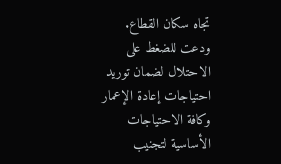تجاه سكان القطاع.
ودعت للضغط على الاحتلال لضمان توريد احتياجات إعادة الإعمار وكافة الاحتياجات الأساسية لتجنيب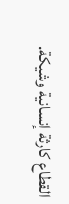القطاع كارثة إنسانية وشيكة.